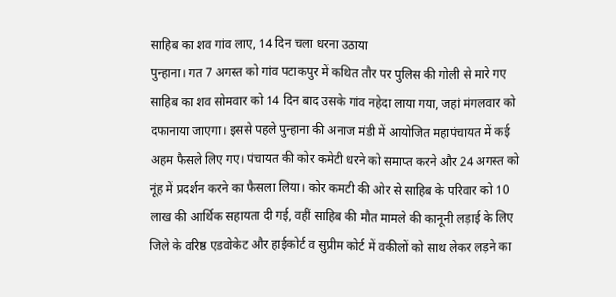साहिब का शव गांव लाए, 14 दिन चला धरना उठाया
पुन्हाना। गत 7 अगस्त को गांव पटाकपुर में कथित तौर पर पुलिस की गोली से मारे गए साहिब का शव सोमवार को 14 दिन बाद उसके गांव नहेदा लाया गया, जहां मंगलवार को दफानाया जाएगा। इससे पहले पुन्हाना की अनाज मंडी में आयोजित महापंचायत में कई अहम फैसले लिए गए। पंचायत की कोर कमेटी धरने को समाप्त करने और 24 अगस्त को नूंह में प्रदर्शन करने का फैसला लिया। कोर कमटी की ओर से साहिब के परिवार को 10 लाख की आर्थिक सहायता दी गई, वहीं साहिब की मौत मामले की कानूनी लड़ाई के लिए जिले के वरिष्ठ एडवोकेट और हाईकोर्ट व सुप्रीम कोर्ट में वकीलों को साथ लेकर लड़ने का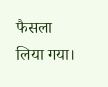फैसला लिया गया।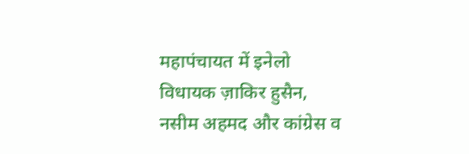महापंचायत में इनेलो विधायक ज़ाकिर हुसैन, नसीम अहमद और कांग्रेस व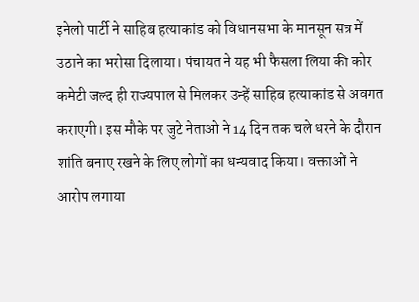इनेलो पार्टी ने साहिब हत्याकांड को विधानसभा के मानसून सत्र में उठाने का भरोसा दिलाया। पंचायत ने यह भी फैसला लिया की कोर कमेटी जल्द ही राज्यपाल से मिलकर उन्हें साहिब हत्याकांड से अवगत कराएगी। इस मौके पर जुटे नेताओ ने 14 दिन तक चले धरने के दौरान शांति बनाए रखने के लिए लोगों का धन्यवाद किया। वक्ताओं ने आरोप लगाया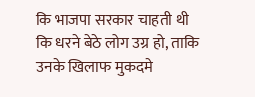कि भाजपा सरकार चाहती थी कि धरने बेठे लोग उग्र हो, ताकि उनके खिलाफ मुकदमे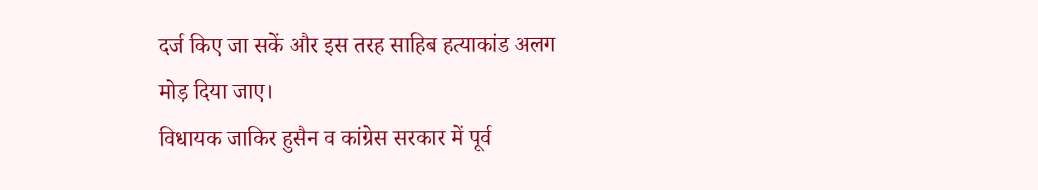दर्ज किए जा सकें और इस तरह साहिब हत्याकांड अलग मोड़ दिया जाए।
विधायक जाकिर हुसैन व कांग्रेस सरकार में पूर्व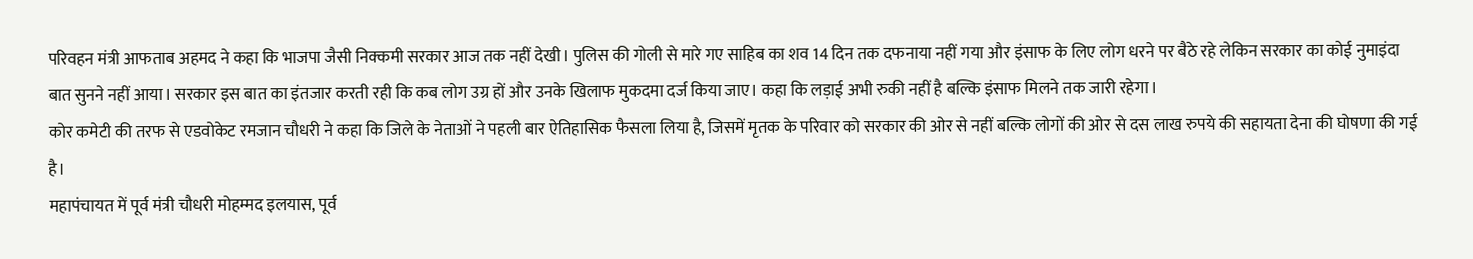परिवहन मंत्री आफताब अहमद ने कहा कि भाजपा जैसी निक्कमी सरकार आज तक नहीं देखी। पुलिस की गोली से मारे गए साहिब का शव 14 दिन तक दफनाया नहीं गया और इंसाफ के लिए लोग धरने पर बैठे रहे लेकिन सरकार का कोई नुमाइंदा बात सुनने नहीं आया। सरकार इस बात का इंतजार करती रही कि कब लोग उग्र हों और उनके खिलाफ मुकदमा दर्ज किया जाए। कहा कि लड़ाई अभी रुकी नहीं है बल्कि इंसाफ मिलने तक जारी रहेगा।
कोर कमेटी की तरफ से एडवोकेट रमजान चौधरी ने कहा कि जिले के नेताओं ने पहली बार ऐतिहासिक फैसला लिया है, जिसमें मृतक के परिवार को सरकार की ओर से नहीं बल्कि लोगों की ओर से दस लाख रुपये की सहायता देना की घोषणा की गई है।
महापंचायत में पूर्व मंत्री चौधरी मोहम्मद इलयास, पूर्व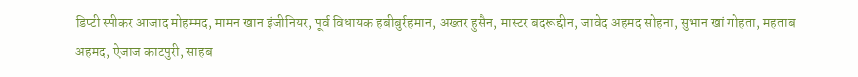डिप्टी स्पीकर आजाद मोहम्मद, मामन खान इंजीनियर, पूर्व विधायक हबीबुर्रहमान, अख्तर हुसैन, मास्टर बदरूद्दीन, जावेद अहमद सोहना, सुभान खां गोहता, महताब अहमद, ऐजाज काटपुरी, साहब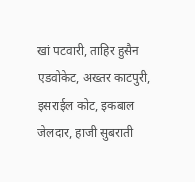खां पटवारी, ताहिर हुसैन एडवोकेट, अख्तर काटपुरी, इसराईल कोट, इकबाल जेलदार, हाजी सुबराती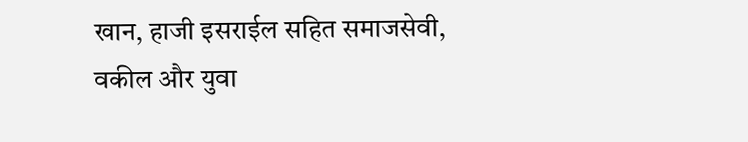खान, हाजी इसराईल सहित समाजसेवी, वकील और युवा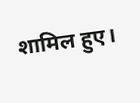शामिल हुए।